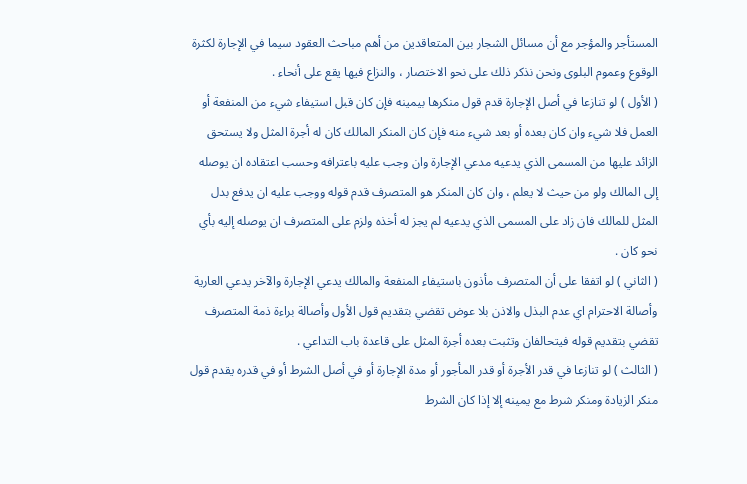المستأجر والمؤجر مع أن مسائل الشجار بين المتعاقدين من أهم مباحث العقود سيما في الإجارة لكثرة الوقوع وعموم البلوى ونحن نذكر ذلك على نحو الاختصار ، والنزاع فيها يقع على أنحاء .
( الأول ) لو تنازعا في أصل الإجارة قدم قول منكرها بيمينه فإن كان قبل استيفاء شيء من المنفعة أو العمل فلا شيء وان كان بعده أو بعد شيء منه فإن كان المنكر المالك كان له أجرة المثل ولا يستحق الزائد عليها من المسمى الذي يدعيه مدعي الإجارة وان وجب عليه باعترافه وحسب اعتقاده ان يوصله إلى المالك ولو من حيث لا يعلم ، وان كان المنكر هو المتصرف قدم قوله ووجب عليه ان يدفع بدل المثل للمالك فان زاد على المسمى الذي يدعيه لم يجز له أخذه ولزم على المتصرف ان يوصله إليه بأي نحو كان .
( الثاني ) لو اتفقا على أن المتصرف مأذون باستيفاء المنفعة والمالك يدعي الإجارة والآخر يدعي العارية وأصالة الاحترام اي عدم البذل والاذن بلا عوض تقضي بتقديم قول الأول وأصالة براءة ذمة المتصرف تقضي بتقديم قوله فيتحالفان وتثبت بعده أجرة المثل على قاعدة باب التداعي .
( الثالث ) لو تنازعا في قدر الأجرة أو قدر المأجور أو مدة الإجارة أو في أصل الشرط أو في قدره يقدم قول منكر الزيادة ومنكر شرط مع يمينه إلا إذا كان الشرط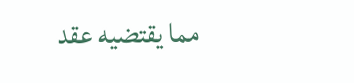مما يقتضيه عقد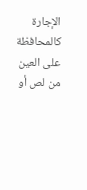الإجارة كالمحافظة على العين من لص أو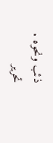ذئب ونحوه .
تحرير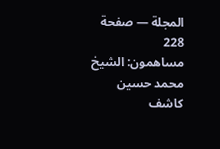المجلة — صفحة 228
مساهمون: الشيخ محمد حسين كاشف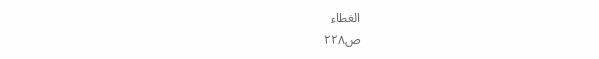الغطاء
ص٢٢٨